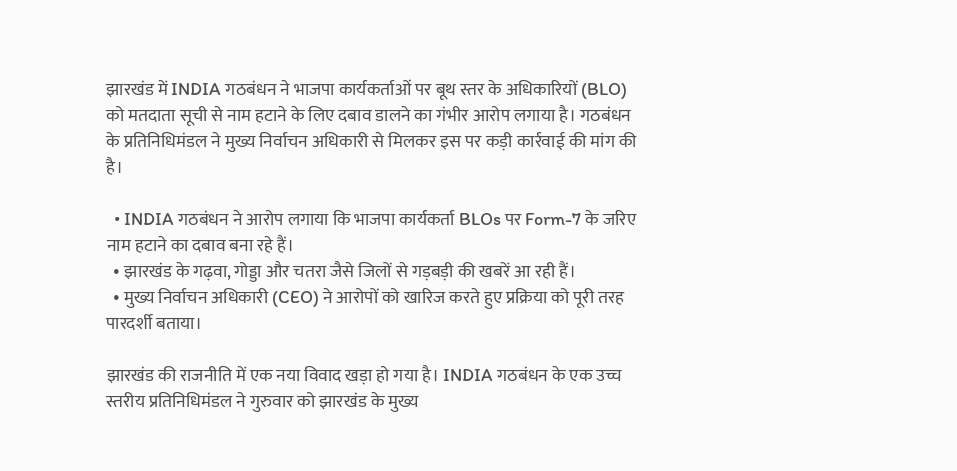झारखंड में INDIA गठबंधन ने भाजपा कार्यकर्ताओं पर बूथ स्तर के अधिकारियों (BLO) को मतदाता सूची से नाम हटाने के लिए दबाव डालने का गंभीर आरोप लगाया है। गठबंधन के प्रतिनिधिमंडल ने मुख्य निर्वाचन अधिकारी से मिलकर इस पर कड़ी कार्रवाई की मांग की है।

  • INDIA गठबंधन ने आरोप लगाया कि भाजपा कार्यकर्ता BLOs पर Form-7 के जरिए नाम हटाने का दबाव बना रहे हैं।
  • झारखंड के गढ़वा, गोड्डा और चतरा जैसे जिलों से गड़बड़ी की खबरें आ रही हैं।
  • मुख्य निर्वाचन अधिकारी (CEO) ने आरोपों को खारिज करते हुए प्रक्रिया को पूरी तरह पारदर्शी बताया।

झारखंड की राजनीति में एक नया विवाद खड़ा हो गया है। INDIA गठबंधन के एक उच्च स्तरीय प्रतिनिधिमंडल ने गुरुवार को झारखंड के मुख्य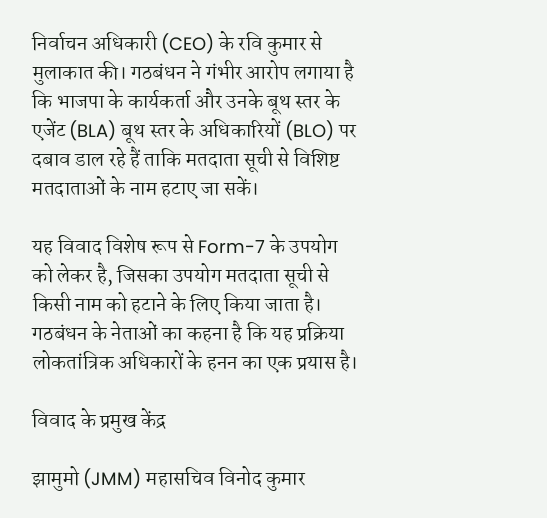निर्वाचन अधिकारी (CEO) के रवि कुमार से मुलाकात की। गठबंधन ने गंभीर आरोप लगाया है कि भाजपा के कार्यकर्ता और उनके बूथ स्तर के एजेंट (BLA) बूथ स्तर के अधिकारियों (BLO) पर दबाव डाल रहे हैं ताकि मतदाता सूची से विशिष्ट मतदाताओं के नाम हटाए जा सकें।

यह विवाद विशेष रूप से Form-7 के उपयोग को लेकर है, जिसका उपयोग मतदाता सूची से किसी नाम को हटाने के लिए किया जाता है। गठबंधन के नेताओं का कहना है कि यह प्रक्रिया लोकतांत्रिक अधिकारों के हनन का एक प्रयास है।

विवाद के प्रमुख केंद्र

झामुमो (JMM) महासचिव विनोद कुमार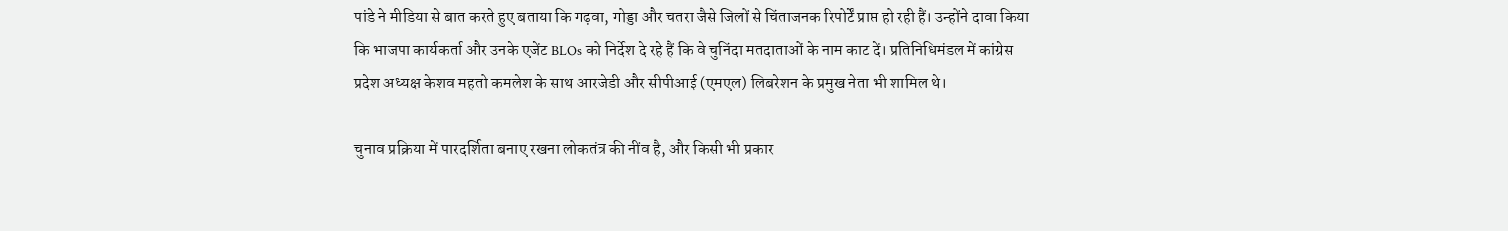पांडे ने मीडिया से बात करते हुए बताया कि गढ़वा, गोड्डा और चतरा जैसे जिलों से चिंताजनक रिपोर्टें प्राप्त हो रही हैं। उन्होंने दावा किया कि भाजपा कार्यकर्ता और उनके एजेंट BLOs को निर्देश दे रहे हैं कि वे चुनिंदा मतदाताओं के नाम काट दें। प्रतिनिधिमंडल में कांग्रेस प्रदेश अध्यक्ष केशव महतो कमलेश के साथ आरजेडी और सीपीआई (एमएल) लिबरेशन के प्रमुख नेता भी शामिल थे।

चुनाव प्रक्रिया में पारदर्शिता बनाए रखना लोकतंत्र की नींव है, और किसी भी प्रकार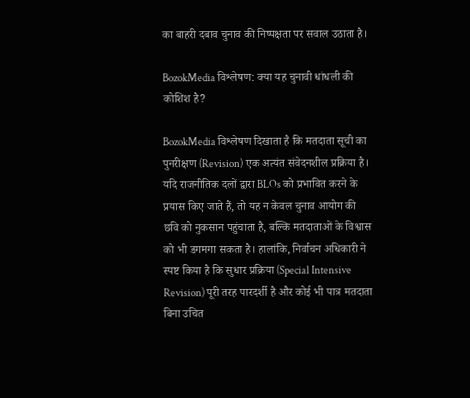का बाहरी दबाव चुनाव की निष्पक्षता पर सवाल उठाता है।

BozokMedia विश्लेषण: क्या यह चुनावी धांधली की कोशिश है?

BozokMedia विश्लेषण दिखाता है कि मतदाता सूची का पुनरीक्षण (Revision) एक अत्यंत संवेदनशील प्रक्रिया है। यदि राजनीतिक दलों द्वारा BLOs को प्रभावित करने के प्रयास किए जाते हैं, तो यह न केवल चुनाव आयोग की छवि को नुकसान पहुंचाता है, बल्कि मतदाताओं के विश्वास को भी डगमगा सकता है। हालांकि, निर्वाचन अधिकारी ने स्पष्ट किया है कि सुधार प्रक्रिया (Special Intensive Revision) पूरी तरह पारदर्शी है और कोई भी पात्र मतदाता बिना उचित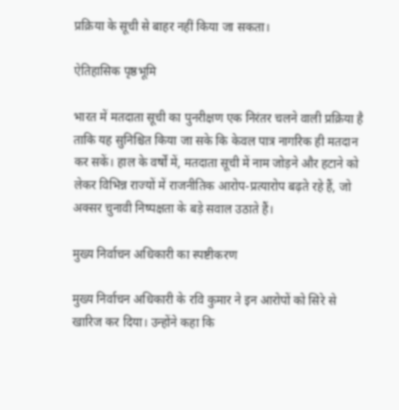प्रक्रिया के सूची से बाहर नहीं किया जा सकता।

ऐतिहासिक पृष्ठभूमि

भारत में मतदाता सूची का पुनरीक्षण एक निरंतर चलने वाली प्रक्रिया है ताकि यह सुनिश्चित किया जा सके कि केवल पात्र नागरिक ही मतदान कर सकें। हाल के वर्षों में, मतदाता सूची में नाम जोड़ने और हटाने को लेकर विभिन्न राज्यों में राजनीतिक आरोप-प्रत्यारोप बढ़ते रहे हैं, जो अक्सर चुनावी निष्पक्षता के बड़े सवाल उठाते हैं।

मुख्य निर्वाचन अधिकारी का स्पष्टीकरण

मुख्य निर्वाचन अधिकारी के रवि कुमार ने इन आरोपों को सिरे से खारिज कर दिया। उन्होंने कहा कि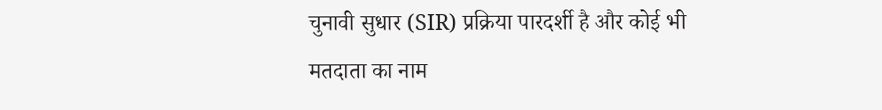चुनावी सुधार (SIR) प्रक्रिया पारदर्शी है और कोई भी मतदाता का नाम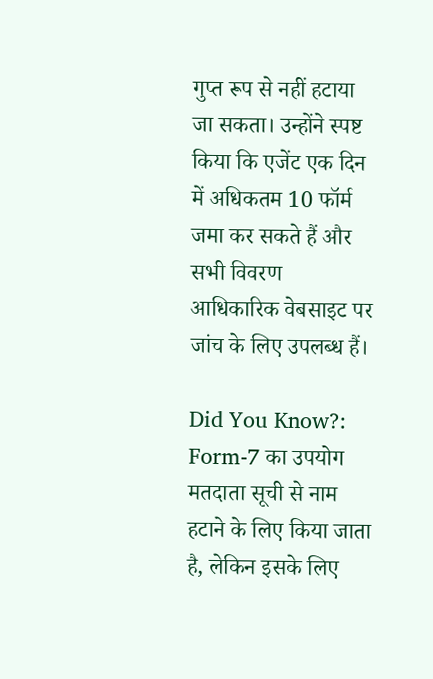गुप्त रूप से नहीं हटाया जा सकता। उन्होंने स्पष्ट किया कि एजेंट एक दिन में अधिकतम 10 फॉर्म जमा कर सकते हैं और सभी विवरण आधिकारिक वेबसाइट पर जांच के लिए उपलब्ध हैं।

Did You Know?: Form-7 का उपयोग मतदाता सूची से नाम हटाने के लिए किया जाता है, लेकिन इसके लिए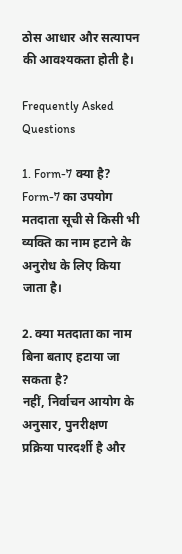ठोस आधार और सत्यापन की आवश्यकता होती है।

Frequently Asked Questions

1. Form-7 क्या है?
Form-7 का उपयोग मतदाता सूची से किसी भी व्यक्ति का नाम हटाने के अनुरोध के लिए किया जाता है।

2. क्या मतदाता का नाम बिना बताए हटाया जा सकता है?
नहीं, निर्वाचन आयोग के अनुसार, पुनरीक्षण प्रक्रिया पारदर्शी है और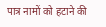पात्र नामों को हटाने की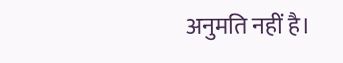अनुमति नहीं है।